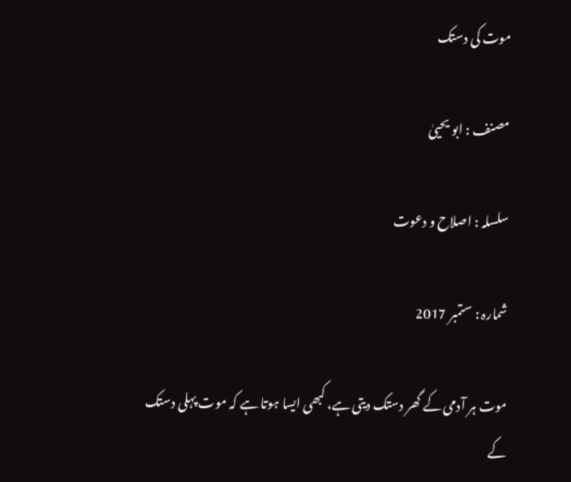موت کی دستک

مصنف : ابو یحییٰ

سلسلہ : اصلاح و دعوت

شمارہ : ستمبر 2017

موت ہر آدمی کے گھر دستک دیتی ہے، کبھی ایسا ہوتا ہے کہ موت پہلی دستک کے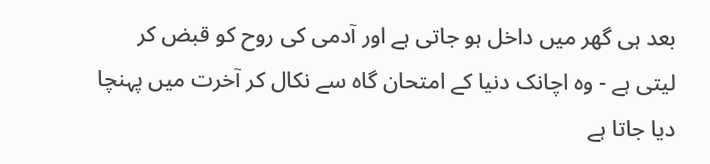بعد ہی گھر میں داخل ہو جاتی ہے اور آدمی کی روح کو قبض کر لیتی ہے - وہ اچانک دنیا کے امتحان گاہ سے نکال کر آخرت میں پہنچا دیا جاتا ہے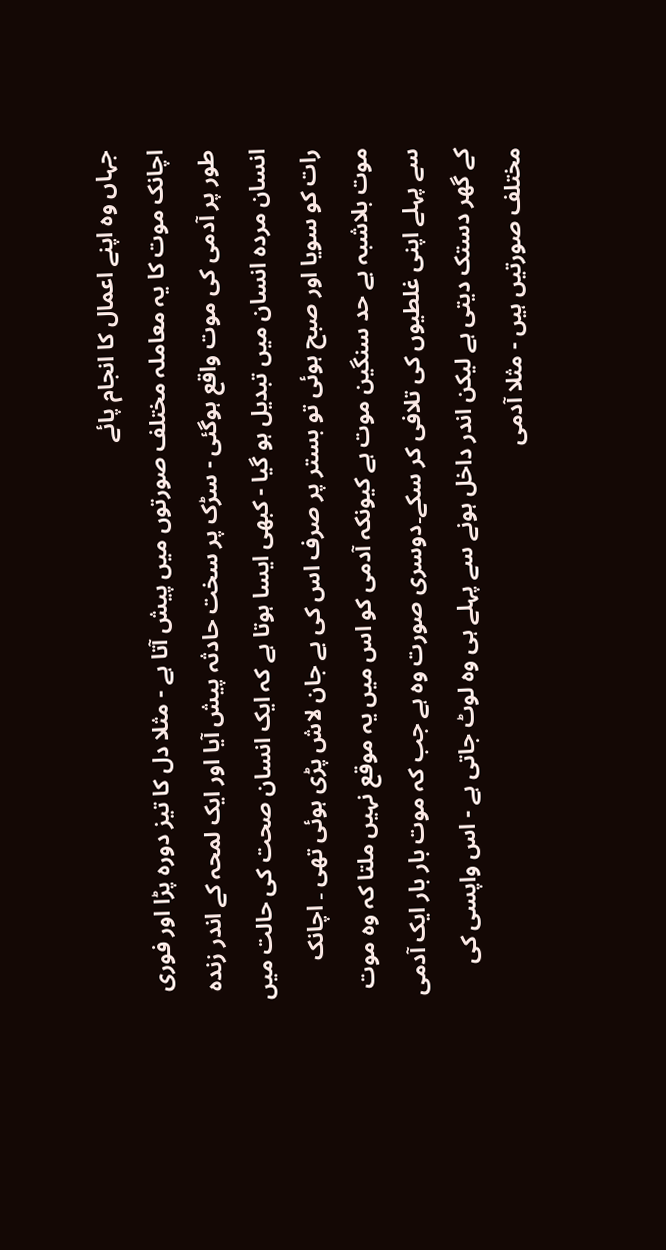جہاں وہ اپنے اعمال کا انجام پائے
اچانک موت کا یہ معاملہ مختلف صورتوں میں پیش آتا ہے - مثلا دل کا تیز دورہ پڑا اور فوری طور پر آدمی کی موت واقع ہوگئی - سڑک پر سخت حادثہ پیش آیا اور ایک لمحہ کے اندر زندہ انسان مردہ انسان میں تبدیل ہو گیا - کبھی ایسا ہوتا ہے کہ ایک انسان صحت کی حالت میں رات کو سویا اور صبح ہوئی تو بستر پر صرف اس کی بے جان لاش پڑی ہوئی تھی ۔ اچانک موت بلاشبہ بے حد سنگین موت ہے کیونکہ آدمی کو اس میں یہ موقع نہیں ملتا کہ وہ موت سے پہلے اپنی غلطیوں کی تلافی کر سکے۔دوسری صورت وہ ہے جب کہ موت بار بار ایک آدمی کے گھر دستک دیتی ہے لیکن اندر داخل ہونے سے پہلے ہی وہ لوٹ جاتی ہے - اس واپسی کی مختلف صورتیں ہیں - مثلا آدمی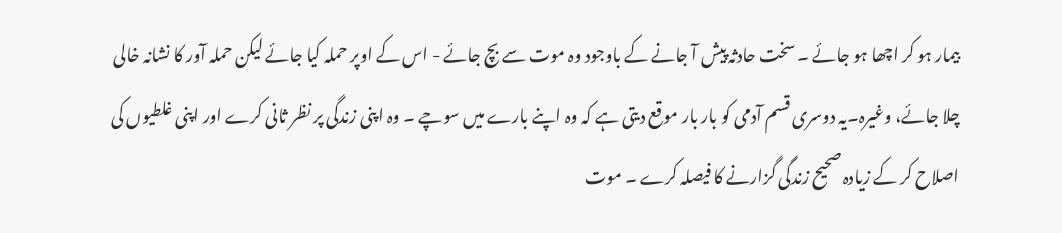بیمار ہو کر اچھا ہو جائے ۔ سخت حادثہ پیش آ جانے کے باوجود وہ موت سے بچ جائے - اس کے اوپر حملہ کیا جائے لیکن حملہ آور کا نشانہ خالی چلا جائے، وغیرہ۔یہ دوسری قسم آدمی کو بار بار موقع دیتی ہے کہ وہ اپنے بارے میں سوچے ۔ وہ اپنی زندگی پر نظر ثانی کرے اور اپنی غلطیوں کی اصلاح کر کے زیادہ صحیح زندگی گزارنے کا فیصلہ کرے ۔ موت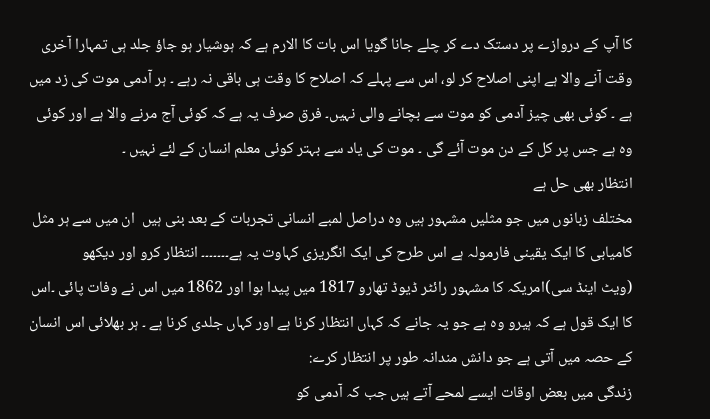کا آپ کے دروازے پر دستک دے کر چلے جانا گویا اس بات کا الارم ہے کہ ہوشیار ہو جاؤ جلد ہی تمہارا آخری وقت آنے والا ہے اپنی اصلاح کر لو، اس سے پہلے کہ اصلاح کا وقت ہی باقی نہ رہے ۔ ہر آدمی موت کی زد میں ہے ۔ کوئی بھی چیز آدمی کو موت سے بچانے والی نہیں۔ فرق صرف یہ ہے کہ کوئی آج مرنے والا ہے اور کوئی وہ ہے جس پر کل کے دن موت آئے گی ۔ موت کی یاد سے بہتر کوئی معلم انسان کے لئے نہیں ۔
انتظار بھی حل ہے
مختلف زبانوں میں جو مثلیں مشہور ہیں وہ دراصل لمبے انسانی تجربات کے بعد بنی ہیں  ان میں سے ہر مثل کامیابی کا ایک یقینی فارمولہ ہے اس طرح کی ایک انگریزی کہاوت یہ ہے۔۔۔۔۔۔۔ انتظار کرو اور دیکھو
(ویٹ اینڈ سی)امریکہ کا مشہور رائٹر ڈیوڈ تھارو 1817 میں پیدا ہوا اور 1862 میں اس نے وفات پائی ۔اس کا ایک قول ہے کہ ہیرو وہ ہے جو یہ جانے کہ کہاں انتظار کرنا ہے اور کہاں جلدی کرنا ہے ۔ ہر بھلائی اس انسان کے حصہ میں آتی ہے جو دانش مندانہ طور پر انتظار کرے:
زندگی میں بعض اوقات ایسے لمحے آتے ہیں جب کہ آدمی کو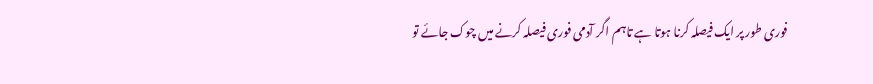فوری طور پر ایک فیصلہ کرنا ہوتا ہے تاہم اگر آدمی فوری فیصلہ کرنے میں چوک جائے تو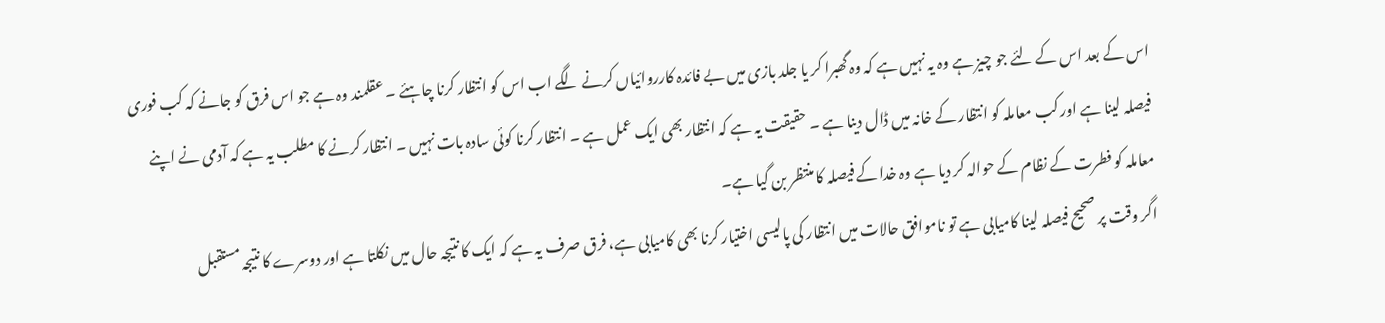اس کے بعد اس کے لئے جو چیز ہے وہ یہ نہیں ہے کہ وہ گھبرا کر یا جلد بازی میں بے فائدہ کارروائیاں کرنے لگے اب اس کو انتظار کرنا چاہئے ۔ عقلمند وہ ہے جو اس فرق کو جانے کہ کب فوری فیصلہ لینا ہے اور کب معاملہ کو انتظار کے خانہ میں ڈال دینا ہے ۔ حقیقت یہ ہے کہ انتظار بھی ایک عمل ہے ۔ انتظار کرنا کوئی سادہ بات نہیں ۔ انتظار کرنے کا مطلب یہ ہے کہ آدمی نے اپنے معاملہ کو فطرت کے نظام کے حوالہ کر دیا ہے وہ خدا کے فیصلہ کا منتظر بن گیا ہے۔
اگر وقت پر صحیح فیصلہ لینا کامیابی ہے تو ناموافق حالات میں انتظار کی پالیسی اختیار کرنا بھی کامیابی ہے، فرق صرف یہ ہے کہ ایک کا نتیجہ حال میں نکلتا ہے اور دوسرے کا نتیجہ مستقبل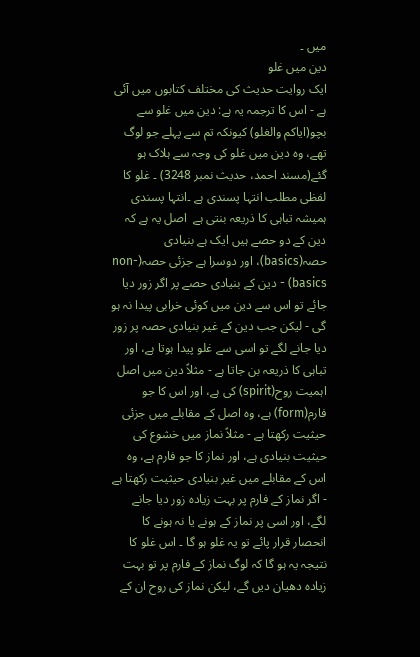میں ۔
دین میں غلو
ایک روایت حدیث کی مختلف کتابوں میں آئی ہے - اس کا ترجمہ یہ ہے: دین میں غلو سے بچو(ایاکم والغلو) کیونکہ تم سے پہلے جو لوگ تھے، وہ دین میں غلو کی وجہ سے ہلاک ہو گئے(مسند احمد، حدیث نمبر 3248) ۔ غلو کا لفظی مطلب انتہا پسندی ہے ۔انتہا پسندی ہمیشہ تباہی کا ذریعہ بنتی ہے  اصل یہ ہے کہ دین کے دو حصے ہیں ایک ہے بنیادی حصہ(basics)، اور دوسرا ہے جزئی حصہ(non-basics) - دین کے بنیادی حصے پر اگر زور دیا جائے تو اس سے دین میں کوئی خرابی پیدا نہ ہو گی - لیکن جب دین کے غیر بنیادی حصہ پر زور دیا جانے لگے تو اسی سے غلو پیدا ہوتا ہے، اور تباہی کا ذریعہ بن جاتا ہے - مثلاً دین میں اصل اہمیت روح(spirit) کی ہے، اور اس کا جو فارم(form) ہے، وہ اصل کے مقابلے میں جزئی حیثیت رکھتا ہے - مثلاً نماز میں خشوع کی حیثیت بنیادی ہے، اور نماز کا جو فارم ہے، وہ اس کے مقابلے میں غیر بنیادی حیثیت رکھتا ہے - اگر نماز کے فارم پر بہت زیادہ زور دیا جانے لگے، اور اسی پر نماز کے ہونے یا نہ ہونے کا انحصار قرار پائے تو یہ غلو ہو گا ۔ اس غلو کا نتیجہ یہ ہو گا کہ لوگ نماز کے فارم پر تو بہت زیادہ دھیان دیں گے، لیکن نماز کی روح ان کے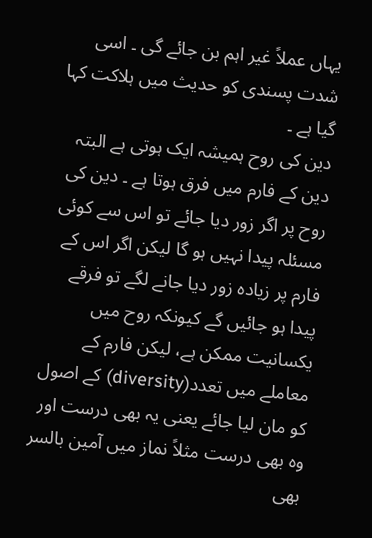یہاں عملاً غیر اہم بن جائے گی ۔ اسی شدت پسندی کو حدیث میں ہلاکت کہا گیا ہے ۔
دین کی روح ہمیشہ ایک ہوتی ہے البتہ دین کے فارم میں فرق ہوتا ہے ۔ دین کی روح پر اگر زور دیا جائے تو اس سے کوئی مسئلہ پیدا نہیں ہو گا لیکن اگر اس کے فارم پر زیادہ زور دیا جانے لگے تو فرقے پیدا ہو جائیں گے کیونکہ روح میں یکسانیت ممکن ہے، لیکن فارم کے معاملے میں تعدد(diversity) کے اصول کو مان لیا جائے یعنی یہ بھی درست اور وہ بھی درست مثلاً نماز میں آمین بالسر بھی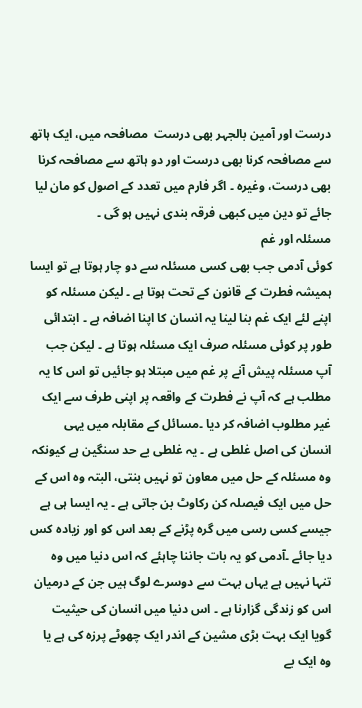درست اور آمین بالجہر بھی درست  مصافحہ میں، ایک ہاتھ سے مصافحہ کرنا بھی درست اور دو ہاتھ سے مصافحہ کرنا بھی درست، وغیرہ ۔ اگر فارم میں تعدد کے اصول کو مان لیا جائے تو دین میں کبھی فرقہ بندی نہیں ہو گی ۔
مسئلہ اور غم
کوئی آدمی جب بھی کسی مسئلہ سے دو چار ہوتا ہے تو ایسا ہمیشہ فطرت کے قانون کے تحت ہوتا ہے ۔ لیکن مسئلہ کو اپنے لئے ایک غم بنا لینا یہ انسان کا اپنا اضافہ ہے ۔ ابتدائی طور پر کوئی مسئلہ صرف ایک مسئلہ ہوتا ہے ۔ لیکن جب آپ مسئلہ پیش آنے پر غم میں مبتلا ہو جائیں تو اس کا یہ مطلب ہے کہ آپ نے فطرت کے واقعہ پر اپنی طرف سے ایک غیر مطلوب اضافہ کر دیا ۔مسائل کے مقابلہ میں یہی انسان کی اصل غلطی ہے ۔ یہ غلطی بے حد سنگین ہے کیونکہ وہ مسئلہ کے حل میں معاون تو نہیں بنتی، البتہ وہ اس کے حل میں ایک فیصلہ کن رکاوٹ بن جاتی ہے ۔ یہ ایسا ہی ہے جیسے کسی رسی میں گرہ پڑنے کے بعد اس کو اور زیادہ کس دیا جائے ۔آدمی کو یہ بات جاننا چاہئے کہ اس دنیا میں وہ تنہا نہیں ہے یہاں بہت سے دوسرے لوگ ہیں جن کے درمیان اس کو زندگی گزارنا ہے ۔ اس دنیا میں انسان کی حیثیت گویا ایک بہت بڑی مشین کے اندر ایک چھوٹے پرزہ کی ہے یا وہ ایک بے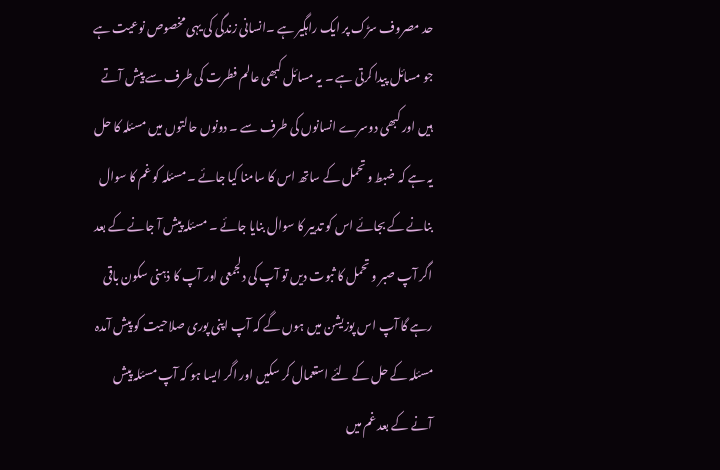حد مصروف سڑک پر ایک راہگیر ہے ۔انسانی زندگی کی یہی مخصوص نوعیت ہے جو مسائل پیدا کرتی ہے ۔ یہ مسائل کبھی عالم فطرت کی طرف سے پیش آتے ہیں اور کبھی دوسرے انسانوں کی طرف سے ۔ دونوں حالتوں میں مسئلہ کا حل یہ ہے کہ ضبط و تحمل کے ساتھ اس کا سامنا کیا جائے ۔ مسئلہ کو غم کا سوال بنانے کے بجائے اس کو تدبیر کا سوال بنایا جائے ۔ مسئلہ پیش آ جانے کے بعد اگر آپ صبر و تحمل کا ثبوت دیں تو آپ کی دلجمعی اور آپ کا ذہنی سکون باقی رہے گا آپ اس پوزیشن میں ہوں گے کہ آپ اپنی پوری صلاحیت کو پیش آمدہ مسئلہ کے حل کے لئے استعمال کر سکیں اور اگر ایسا ہو کہ آپ مسئلہ پیش آنے کے بعد غم میں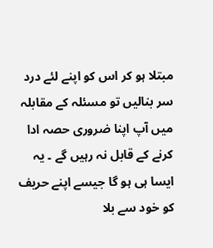مبتلا ہو کر اس کو اپنے لئے درد سر بنالیں تو مسئلہ کے مقابلہ میں آپ اپنا ضروری حصہ ادا کرنے کے قابل نہ رہیں گے ۔ یہ ایسا ہی ہو گا جیسے اپنے حریف کو خود سے بلا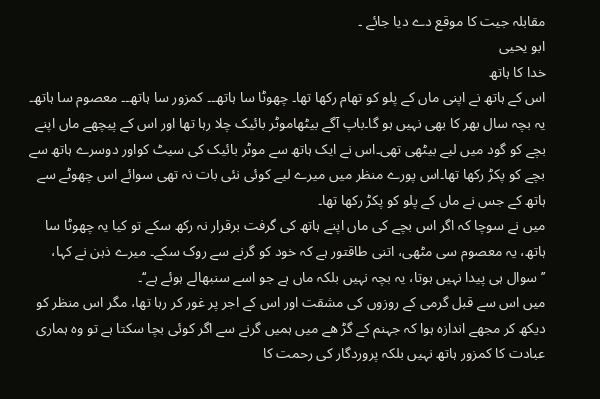مقابلہ جیت کا موقع دے دیا جائے ۔
ابو یحیی
خدا کا ہاتھ
اس کے ہاتھ نے اپنی ماں کے پلو کو تھام رکھا تھا۔ چھوٹا سا ہاتھ۔۔ کمزور سا ہاتھ۔۔ معصوم سا ہاتھ۔ یہ بچہ سال بھر کا بھی نہیں ہو گا۔باپ آگے بیٹھاموٹر بائیک چلا رہا تھا اور اس کے پیچھے ماں اپنے بچے کو گود میں لیے بیٹھی تھی۔اس نے ایک ہاتھ سے موٹر بائیک کی سیٹ کواور دوسرے ہاتھ سے بچے کو پکڑ رکھا تھا۔اس پورے منظر میں میرے لیے کوئی نئی بات نہ تھی سوائے اس چھوٹے سے ہاتھ کے جس نے ماں کے پلو کو پکڑ رکھا تھا۔
میں نے سوچا کہ اگر اس بچے کی ماں اپنے ہاتھ کی گرفت برقرار نہ رکھ سکے تو کیا یہ چھوٹا سا ہاتھ، یہ معصوم سی مٹھی، اتنی طاقتور ہے کہ خود کو گرنے سے روک سکے۔ میرے ذہن نے کہا، ’’سوال ہی پیدا نہیں ہوتا، یہ بچہ نہیں بلکہ ماں ہے جو اسے سنبھالے ہوئے ہے‘‘۔
میں اس سے قبل گرمی کے روزوں کی مشقت اور اس کے اجر پر غور کر رہا تھا، مگر اس منظر کو دیکھ کر مجھے اندازہ ہوا کہ جہنم کے گڑ ھے میں ہمیں گرنے سے اگر کوئی بچا سکتا ہے تو وہ ہماری عبادت کا کمزور ہاتھ نہیں بلکہ پروردگار کی رحمت کا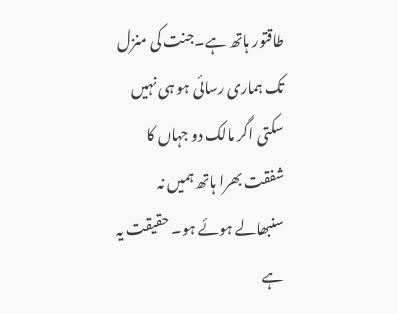طاقتور ہاتھ ہے۔جنت کی منزل تک ہماری رسائی ہو ہی نہیں سکتی اگر مالک دو جہاں کا شفقت بھرا ہاتھ ہمیں نہ سنبھالے ہوئے ہو۔ حقیقت یہ ہے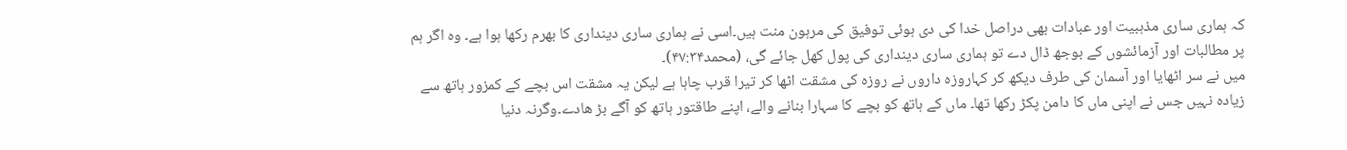کہ ہماری ساری مذہبیت اور عبادات بھی دراصل خدا کی دی ہوئی توفیق کی مرہون منت ہیں۔اسی نے ہماری ساری دینداری کا بھرم رکھا ہوا ہے۔ وہ اگر ہم پر مطالبات اور آزمائشوں کے بوجھ ڈال دے تو ہماری ساری دینداری کی پول کھل جائے گی، (محمد۴۷:۳۴)۔
میں نے سر اٹھایا اور آسمان کی طرف دیکھ کر کہاروزہ داروں نے روزہ کی مشقت اٹھا کر تیرا قرب چاہا ہے لیکن یہ مشقت اس بچے کے کمزور ہاتھ سے زیادہ نہیں جس نے اپنی ماں کا دامن پکڑ رکھا تھا۔ ماں کے ہاتھ کو بچے کا سہارا بنانے والے، اپنے طاقتور ہاتھ کو آگے بڑ ھادے۔وگرنہ دنیا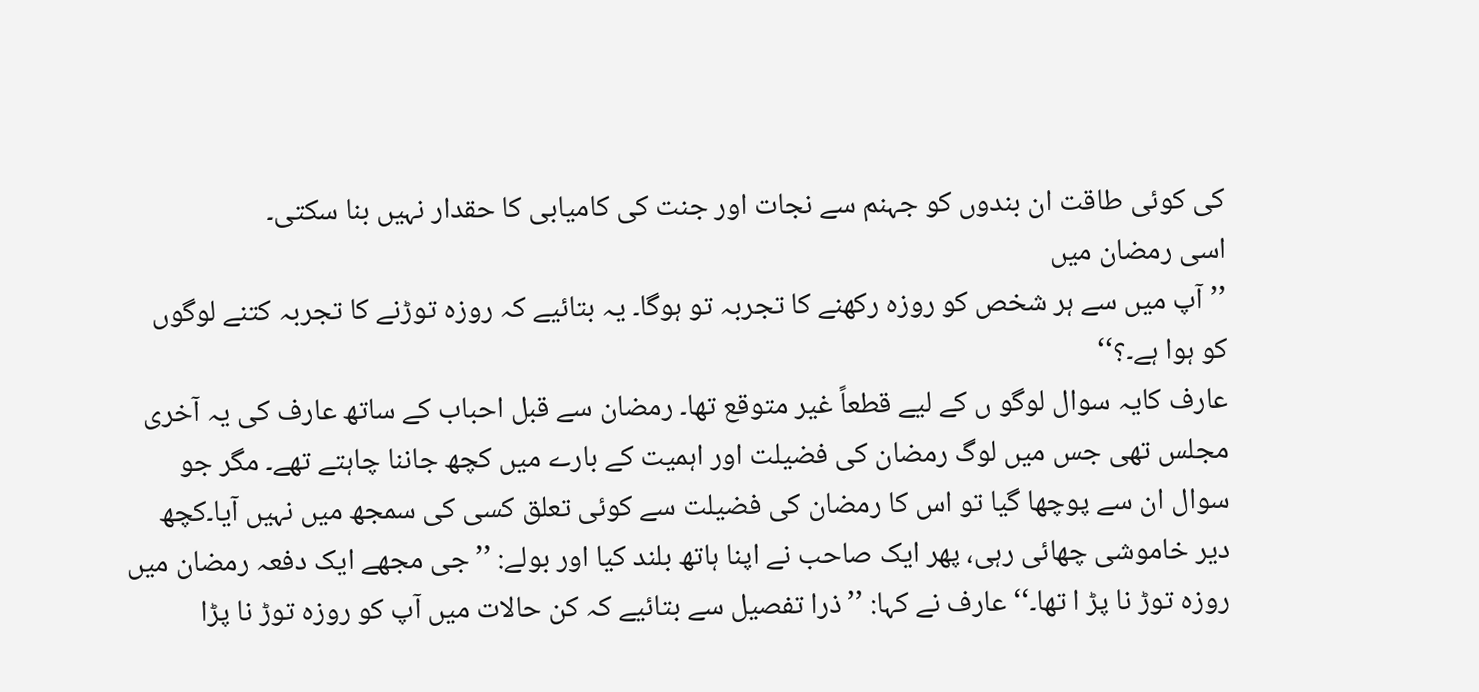کی کوئی طاقت ان بندوں کو جہنم سے نجات اور جنت کی کامیابی کا حقدار نہیں بنا سکتی۔
اسی رمضان میں
’’آپ میں سے ہر شخص کو روزہ رکھنے کا تجربہ تو ہوگا۔ یہ بتائیے کہ روزہ توڑنے کا تجربہ کتنے لوگوں کو ہوا ہے۔؟‘‘
عارف کایہ سوال لوگو ں کے لیے قطعاً غیر متوقع تھا۔ رمضان سے قبل احباب کے ساتھ عارف کی یہ آخری مجلس تھی جس میں لوگ رمضان کی فضیلت اور اہمیت کے بارے میں کچھ جاننا چاہتے تھے۔ مگر جو سوال ان سے پوچھا گیا تو اس کا رمضان کی فضیلت سے کوئی تعلق کسی کی سمجھ میں نہیں آیا۔کچھ دیر خاموشی چھائی رہی، پھر ایک صاحب نے اپنا ہاتھ بلند کیا اور بولے: ’’جی مجھے ایک دفعہ رمضان میں روزہ توڑ نا پڑ ا تھا۔‘‘عارف نے کہا: ’’ذرا تفصیل سے بتائیے کہ کن حالات میں آپ کو روزہ توڑ نا پڑا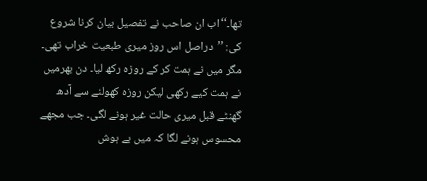تھا۔‘‘اب ان صاحب نے تفصیل بیان کرنا شروع کی: ’’دراصل اس روز میری طبعیت خراب تھی۔ مگر میں نے ہمت کر کے روزہ رکھ لیا۔ دن بھرمیں نے ہمت کیے رکھی لیکن روزہ کھولنے سے آدھ گھنٹے قبل میری حالت غیر ہونے لگی۔ جب مجھے محسوس ہونے لگا کہ میں بے ہوش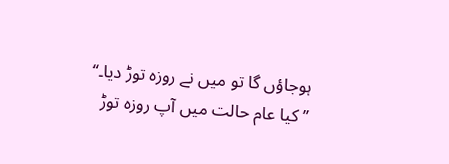ہوجاؤں گا تو میں نے روزہ توڑ دیا۔‘‘
’’کیا عام حالت میں آپ روزہ توڑ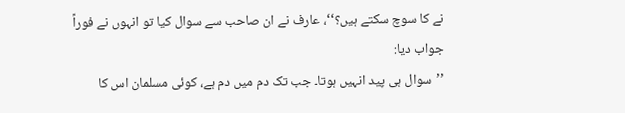نے کا سوچ سکتے ہیں؟‘‘، عارف نے ان صاحب سے سوال کیا تو انہوں نے فوراً جواب دیا:
’’سوال ہی پید انہیں ہوتا۔ جب تک دم میں دم ہے، کوئی مسلمان اس کا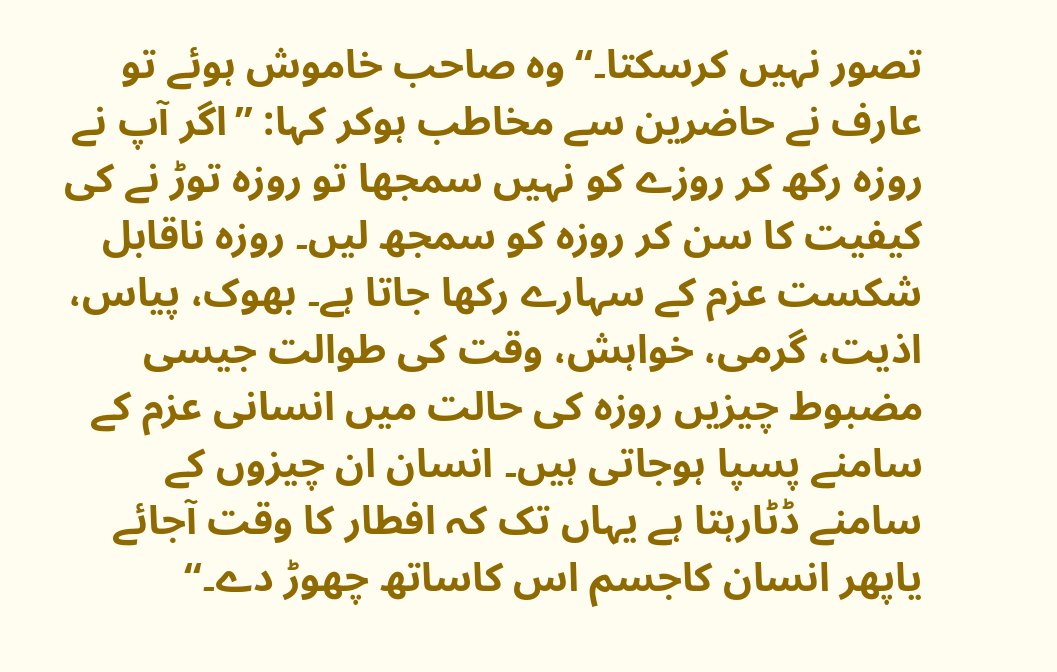تصور نہیں کرسکتا۔‘‘وہ صاحب خاموش ہوئے تو عارف نے حاضرین سے مخاطب ہوکر کہا: ’’اگر آپ نے روزہ رکھ کر روزے کو نہیں سمجھا تو روزہ توڑ نے کی کیفیت کا سن کر روزہ کو سمجھ لیں۔ روزہ ناقابل شکست عزم کے سہارے رکھا جاتا ہے۔ بھوک، پیاس، اذیت، گرمی، خواہش، وقت کی طوالت جیسی مضبوط چیزیں روزہ کی حالت میں انسانی عزم کے سامنے پسپا ہوجاتی ہیں۔ انسان ان چیزوں کے سامنے ڈٹارہتا ہے یہاں تک کہ افطار کا وقت آجائے یاپھر انسان کاجسم اس کاساتھ چھوڑ دے۔‘‘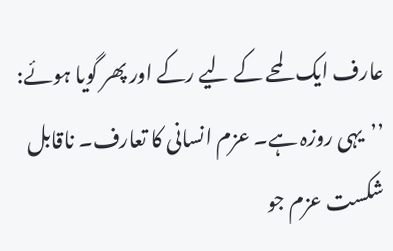عارف ایک لمحے کے لیے رکے اور پھر گویا ہوئے: ’’یہی روزہ ہے۔ عزم انسانی کا تعارف۔ ناقابل شکست عزم جو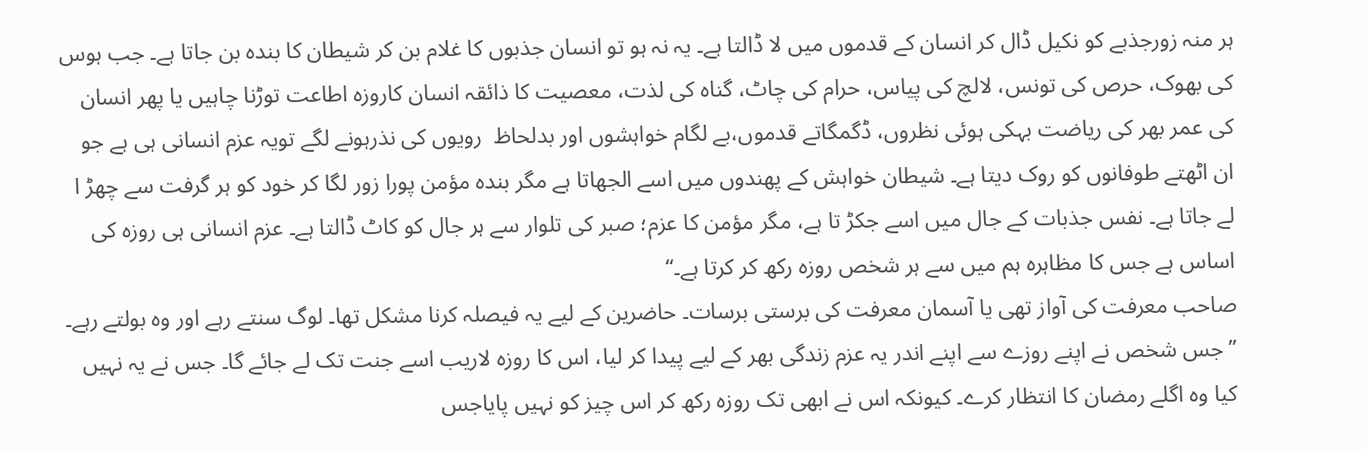ہر منہ زورجذبے کو نکیل ڈال کر انسان کے قدموں میں لا ڈالتا ہے۔ یہ نہ ہو تو انسان جذبوں کا غلام بن کر شیطان کا بندہ بن جاتا ہے۔ جب ہوس کی بھوک، حرص کی تونس، لالچ کی پیاس، حرام کی چاٹ، گناہ کی لذت، معصیت کا ذائقہ انسان کاروزہ اطاعت توڑنا چاہیں یا پھر انسان کی عمر بھر کی ریاضت بہکی ہوئی نظروں، ڈگمگاتے قدموں،بے لگام خواہشوں اور بدلحاظ  رویوں کی نذرہونے لگے تویہ عزم انسانی ہی ہے جو ان اٹھتے طوفانوں کو روک دیتا ہے۔ شیطان خواہش کے پھندوں میں اسے الجھاتا ہے مگر بندہ مؤمن پورا زور لگا کر خود کو ہر گرفت سے چھڑ ا لے جاتا ہے۔ نفس جذبات کے جال میں اسے جکڑ تا ہے، مگر مؤمن کا عزم؛ صبر کی تلوار سے ہر جال کو کاٹ ڈالتا ہے۔ عزم انسانی ہی روزہ کی اساس ہے جس کا مظاہرہ ہم میں سے ہر شخص روزہ رکھ کر کرتا ہے۔‘‘
صاحب معرفت کی آواز تھی یا آسمان معرفت کی برستی برسات۔ حاضرین کے لیے یہ فیصلہ کرنا مشکل تھا۔ لوگ سنتے رہے اور وہ بولتے رہے۔
’’جس شخص نے اپنے روزے سے اپنے اندر یہ عزم زندگی بھر کے لیے پیدا کر لیا، اس کا روزہ لاریب اسے جنت تک لے جائے گا۔ جس نے یہ نہیں کیا وہ اگلے رمضان کا انتظار کرے۔ کیونکہ اس نے ابھی تک روزہ رکھ کر اس چیز کو نہیں پایاجس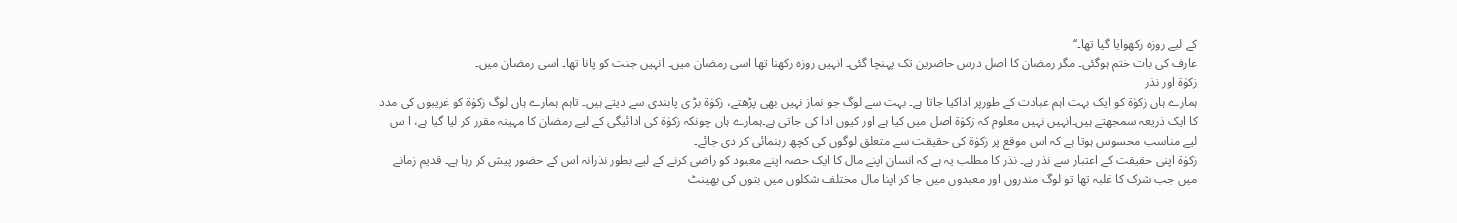کے لیے روزہ رکھوایا گیا تھا۔‘‘
عارف کی بات ختم ہوگئی۔ مگر رمضان کا اصل درس حاضرین تک پہنچا گئی۔ انہیں روزہ رکھنا تھا اسی رمضان میں۔ انہیں جنت کو پانا تھا۔ اسی رمضان میں۔
زکوٰۃ اور نذر
ہمارے ہاں زکوٰۃ کو ایک بہت اہم عبادت کے طورپر اداکیا جاتا ہے۔ بہت سے لوگ جو نماز نہیں بھی پڑھتے، زکوٰۃ بڑ ی پابندی سے دیتے ہیں۔ تاہم ہمارے ہاں لوگ زکوٰۃ کو غریبوں کی مدد کا ایک ذریعہ سمجھتے ہیں۔انہیں نہیں معلوم کہ زکوٰۃ اصل میں کیا ہے اور کیوں ادا کی جاتی ہے۔ہمارے ہاں چونکہ زکوٰۃ کی ادائیگی کے لیے رمضان کا مہینہ مقرر کر لیا گیا ہے، ا س لیے مناسب محسوس ہوتا ہے کہ اس موقع پر زکوٰۃ کی حقیقت سے متعلق لوگوں کی کچھ رہنمائی کر دی جائے۔
زکوٰۃ اپنی حقیقت کے اعتبار سے نذر ہے۔ نذر کا مطلب یہ ہے کہ انسان اپنے مال کا ایک حصہ اپنے معبود کو راضی کرنے کے لیے بطور نذرانہ اس کے حضور پیش کر رہا ہے۔ قدیم زمانے میں جب شرک کا غلبہ تھا تو لوگ مندروں اور معبدوں میں جا کر اپنا مال مختلف شکلوں میں بتوں کی بھینٹ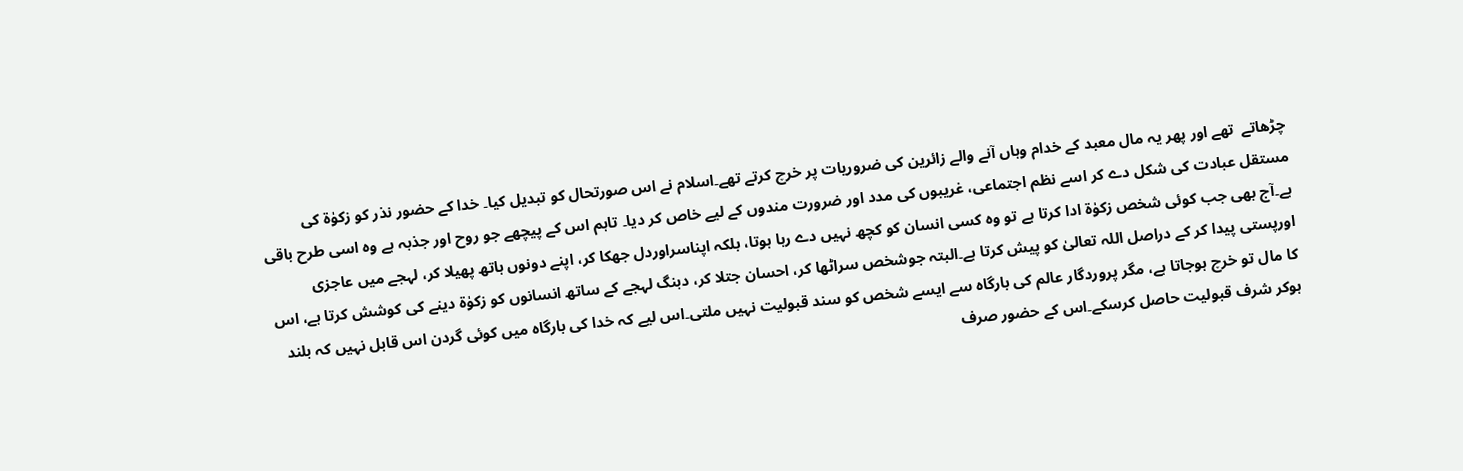چڑھاتے  تھے اور پھر یہ مال معبد کے خدام وہاں آنے والے زائرین کی ضروریات پر خرچ کرتے تھے۔اسلام نے اس صورتحال کو تبدیل کیا۔ خدا کے حضور نذر کو زکوٰۃ کی مستقل عبادت کی شکل دے کر اسے نظم اجتماعی، غریبوں کی مدد اور ضرورت مندوں کے لیے خاص کر دیا۔ تاہم اس کے پیچھے جو روح اور جذبہ ہے وہ اسی طرح باقی ہے۔آج بھی جب کوئی شخص زکوٰۃ ادا کرتا ہے تو وہ کسی انسان کو کچھ نہیں دے رہا ہوتا، بلکہ اپناسراوردل جھکا کر، اپنے دونوں ہاتھ پھیلا کر، لہجے میں عاجزی اورپستی پیدا کر کے دراصل اللہ تعالیٰ کو پیش کرتا ہے۔البتہ جوشخص سراٹھا کر، احسان جتلا کر، دبنگ لہجے کے ساتھ انسانوں کو زکوٰۃ دینے کی کوشش کرتا ہے، اس کا مال تو خرچ ہوجاتا ہے، مگر پروردگار عالم کی بارگاہ سے ایسے شخص کو سند قبولیت نہیں ملتی۔اس لیے کہ خدا کی بارگاہ میں کوئی گردن اس قابل نہیں کہ بلند ہوکر شرف قبولیت حاصل کرسکے۔اس کے حضور صرف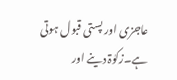عاجزی اور پستی قبول ہوتی ہے۔زکوٰۃ دینے اور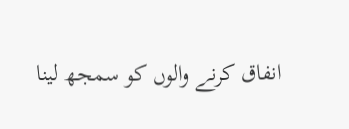انفاق کرنے والوں کو سمجھ لینا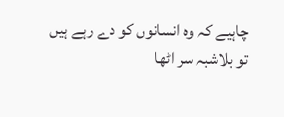چاہیے کہ وہ انسانوں کو دے رہے ہیں تو بلاشبہ سر اٹھا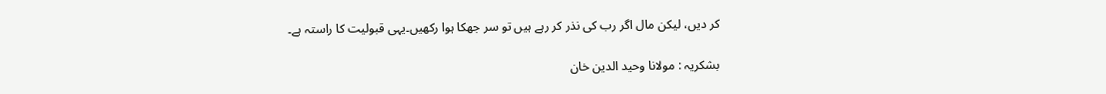کر دیں، لیکن مال اگر رب کی نذر کر رہے ہیں تو سر جھکا ہوا رکھیں۔یہی قبولیت کا راستہ ہے۔

بشکریہ : مولانا وحید الدین خان